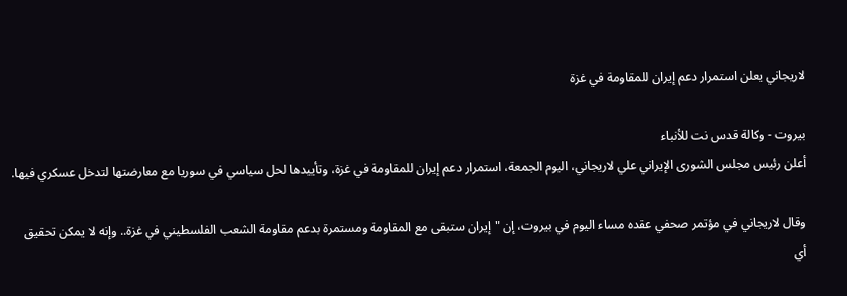لاريجاني يعلن استمرار دعم إيران للمقاومة في غزة

بيروت - وكالة قدس نت للأنباء
أعلن رئيس مجلس الشورى الإيراني علي لاريجاني، اليوم الجمعة، استمرار دعم إيران للمقاومة في غزة، وتأييدها لحل سياسي في سوريا مع معارضتها لتدخل عسكري فيها.

وقال لاريجاني في مؤتمر صحفي عقده مساء اليوم في بيروت، إن "إيران ستبقى مع المقاومة ومستمرة بدعم مقاومة الشعب الفلسطيني في غزة.. وإنه لا يمكن تحقيق أي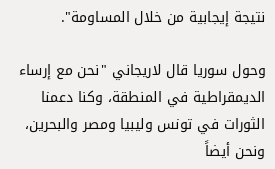نتيجة إيجابية من خلال المساومة".

وحول سوريا قال لاريجاني "نحن مع إرساء الديمقراطية في المنطقة، وكنا دعمنا الثورات في تونس وليبيا ومصر والبحرين، ونحن أيضاً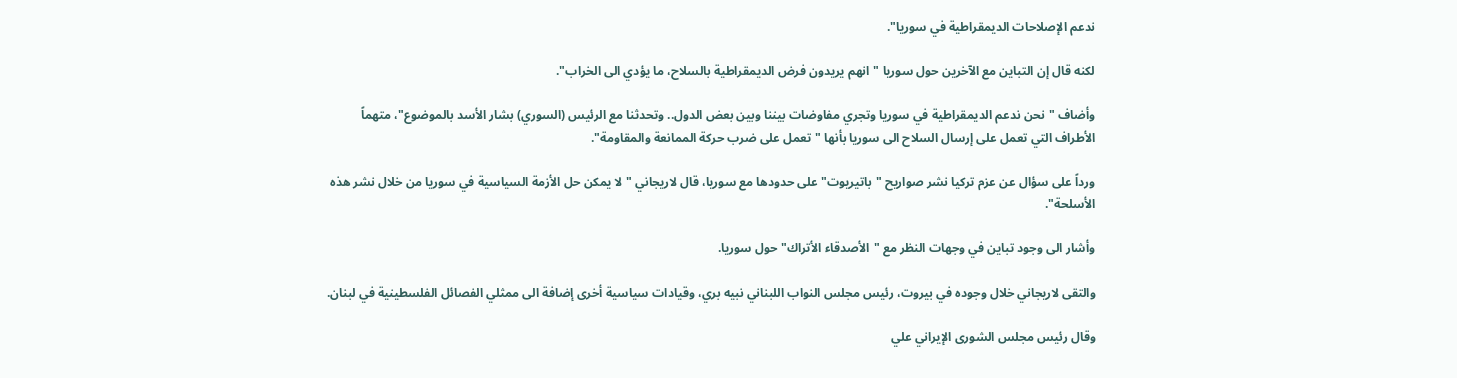ندعم الإصلاحات الديمقراطية في سوريا".

لكنه قال إن التباين مع الآخرين حول سوريا "انهم يريدون فرض الديمقراطية بالسلاح، ما يؤدي الى الخراب".

وأضاف "نحن ندعم الديمقراطية في سوريا وتجري مفاوضات بيننا وبين بعض الدول.. وتحدثنا مع الرئيس (السوري) بشار الأسد بالموضوع"، متهماً الأطراف التي تعمل على إرسال السلاح الى سوريا بأنها "تعمل على ضرب حركة الممانعة والمقاومة".

ورداً على سؤال عن عزم تركيا نشر صواريح "باتيريوت" على حدودها مع سوريا، قال لاريجاني "لا يمكن حل الأزمة السياسية في سوريا من خلال نشر هذه الأسلحة".

وأشار الى وجود تباين في وجهات النظر مع "الأصدقاء الأتراك" حول سوريا.

والتقى لاريجاني خلال وجوده في بيروت، رئيس مجلس النواب اللبناني نبيه بري، وقيادات سياسية أخرى إضافة الى ممثلي الفصائل الفلسطينية في لبنان.

وقال رئيس مجلس الشورى الإيراني علي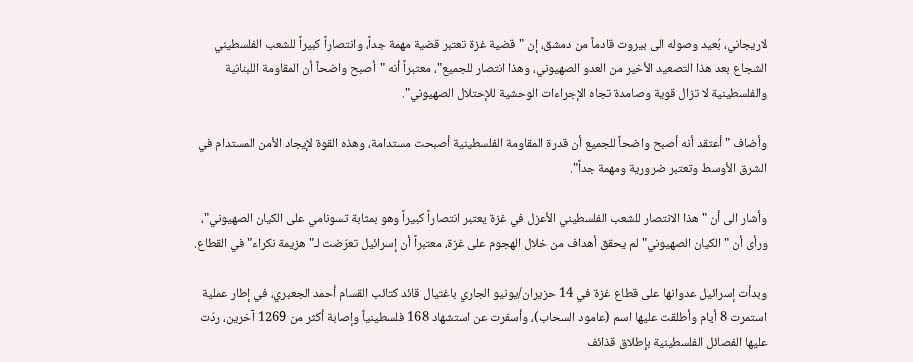لاريجاني، بُعيد وصوله الى بيروت قادماً من دمشق، إن "قضية غزة تعتبر قضية مهمة جداً، وانتصاراً كبيراً للشعب الفلسطيني الشجاع بعد هذا التصعيد الأخير من العدو الصهيوني، وهذا انتصار للجميع"، معتبراً أنه "أصبح واضحاً أن المقاومة اللبنانية والفلسطينية لا تزال قوية وصامدة تجاه الإجراءات الوحشية للإحتلال الصهيوني".

وأضاف "أعتقد أنه أصبح واضحاً للجميع أن قدرة المقاومة الفلسطينية أصبحت مستدامة، وهذه القوة لإيجاد الأمن المستدام في الشرق الأوسط وتعتبر ضرورية ومهمة جداً".

وأشار الى أن "هذا الانتصار للشعب الفلسطيني الأعزل في غزة يعتبر انتصاراً كبيراً وهو بمثابة تسونامي على الكيان الصهيوني"، ورأى أن "الكيان الصهيوني" لم يحقق أهداف من خلال الهجوم على غزة، معتبراً أن إسرائيل تعرّضت لـ"هزيمة نكراء" في القطاع.

وبدأت إسرائيل عدوانها على قطاع غزة في 14 حزيران/يونيو الجاري باغتيال قائد كتائب القسام أحمد الجعبري، في إطار عملية استمرت 8 أيام وأطلقت عليها اسم (عامود السحاب)، وأسفرت عن استشهاد 168 فلسطينياً وإصابة أكثر من 1269 آخرين، ردّت عليها الفصائل الفلسطينية بإطلاق قذائف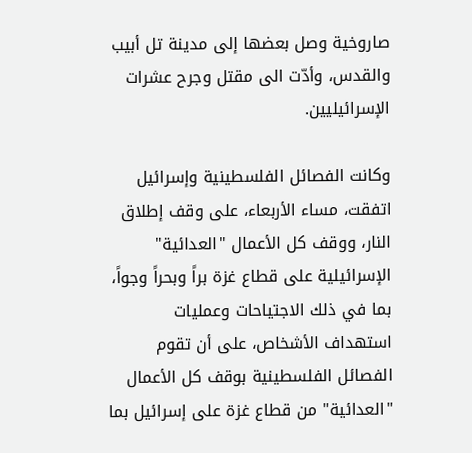صاروخية وصل بعضها إلى مدينة تل أبيب والقدس، وأدّت الى مقتل وجرح عشرات الإسرائيليين.

وكانت الفصائل الفلسطينية وإسرائيل اتفقت، مساء الأربعاء، على وقف إطلاق النار، ووقف كل الأعمال "العدائية" الإسرائيلية على قطاع غزة براً وبحراً وجواً، بما في ذلك الاجتياحات وعمليات استهداف الأشخاص، على أن تقوم الفصائل الفلسطينية بوقف كل الأعمال "العدائية" من قطاع غزة على إسرائيل بما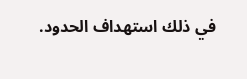في ذلك استهداف الحدود.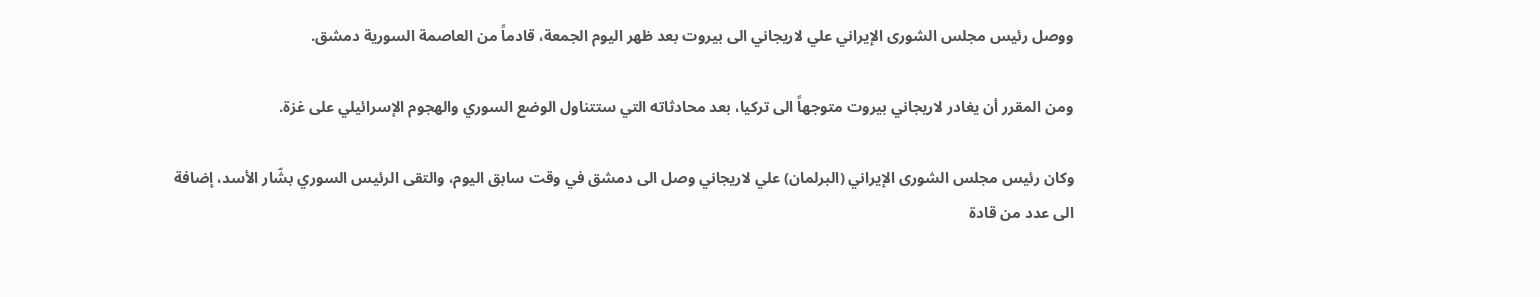ووصل رئيس مجلس الشورى الإيراني علي لاريجاني الى بيروت بعد ظهر اليوم الجمعة، قادماً من العاصمة السورية دمشق.

ومن المقرر أن يغادر لاريجاني بيروت متوجهاً الى تركيا، بعد محادثاته التي ستتناول الوضع السوري والهجوم الإسرائيلي على غزة.

وكان رئيس مجلس الشورى الإيراني (البرلمان) علي لاريجاني وصل الى دمشق في وقت سابق اليوم، والتقى الرئيس السوري بشّار الأسد، إضافة الى عدد من قادة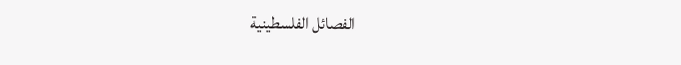الفصائل الفلسطينية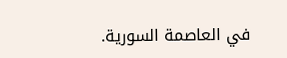في العاصمة السورية.